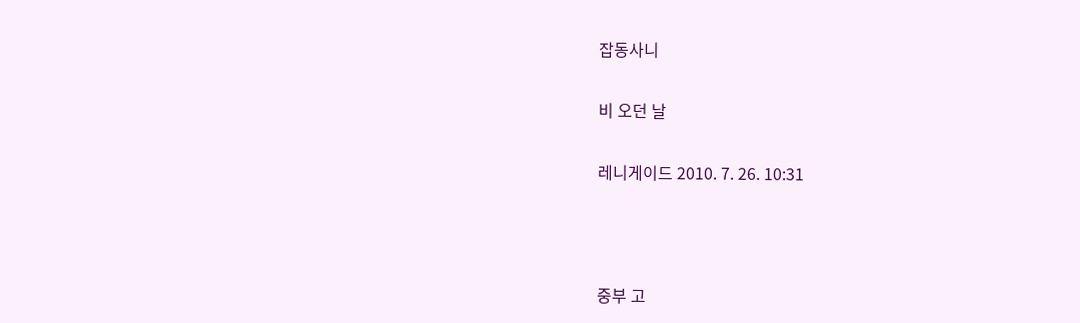잡동사니

비 오던 날

레니게이드 2010. 7. 26. 10:31



중부 고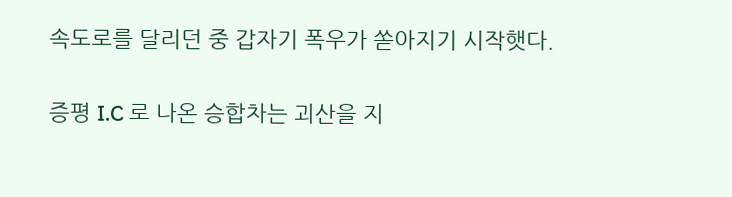속도로를 달리던 중 갑자기 폭우가 쏟아지기 시작햇다.

증평 I.C 로 나온 승합차는 괴산을 지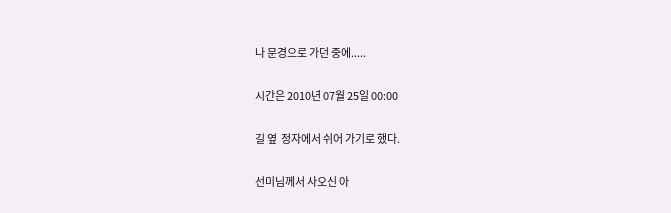나 문경으로 가던 중에.....

시간은 2010년 07월 25일 00:00

길 옆  정자에서 쉬어 가기로 했다.

선미님께서 사오신 아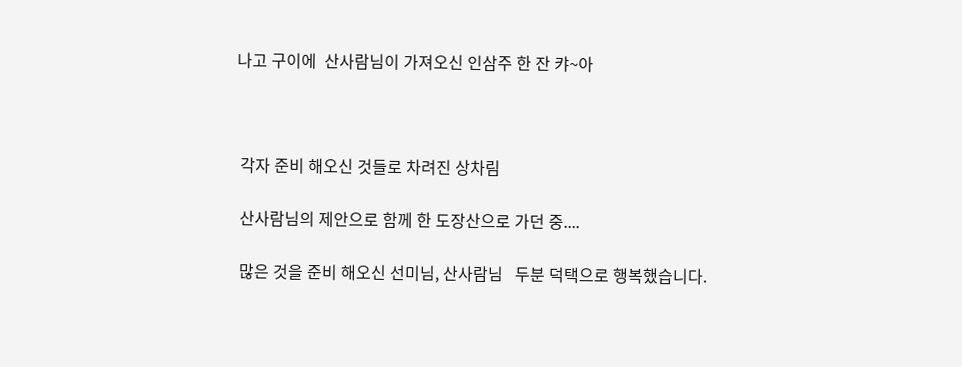나고 구이에  산사람님이 가져오신 인삼주 한 잔 캬~아



 각자 준비 해오신 것들로 차려진 상차림

 산사람님의 제안으로 함께 한 도장산으로 가던 중....

 많은 것을 준비 해오신 선미님, 산사람님   두분 덕택으로 행복했습니다.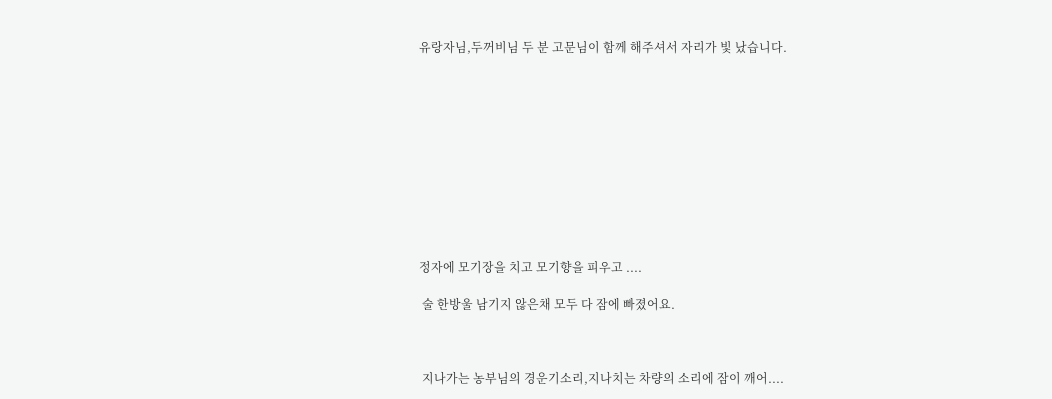유랑자님,두꺼비님 두 분 고문님이 함께 해주셔서 자리가 빛 났습니다.











정자에 모기장을 치고 모기향을 피우고 ....

 술 한방울 남기지 않은채 모두 다 잠에 빠졌어요.



 지나가는 농부님의 경운기소리,지나치는 차량의 소리에 잠이 깨어....